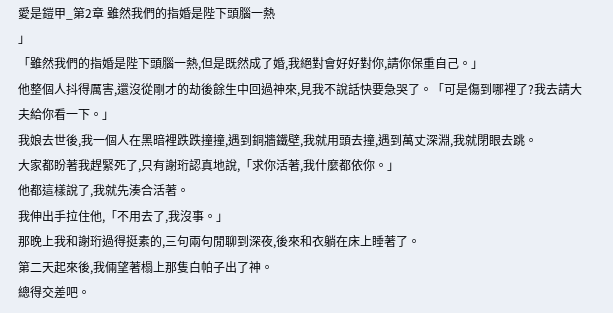愛是鎧甲_第2章 雖然我們的指婚是陛下頭腦一熱
」
「雖然我們的指婚是陛下頭腦一熱,但是既然成了婚,我絕對會好好對你,請你保重自己。」
他整個人抖得厲害,還沒從剛才的劫後餘生中回過神來,見我不說話快要急哭了。「可是傷到哪裡了?我去請大夫給你看一下。」
我娘去世後,我一個人在黑暗裡跌跌撞撞,遇到銅牆鐵壁,我就用頭去撞,遇到萬丈深淵,我就閉眼去跳。
大家都盼著我趕緊死了,只有謝珩認真地說,「求你活著,我什麼都依你。」
他都這樣說了,我就先湊合活著。
我伸出手拉住他,「不用去了,我沒事。」
那晚上我和謝珩過得挺素的,三句兩句閒聊到深夜,後來和衣躺在床上睡著了。
第二天起來後,我倆望著榻上那隻白帕子出了神。
總得交差吧。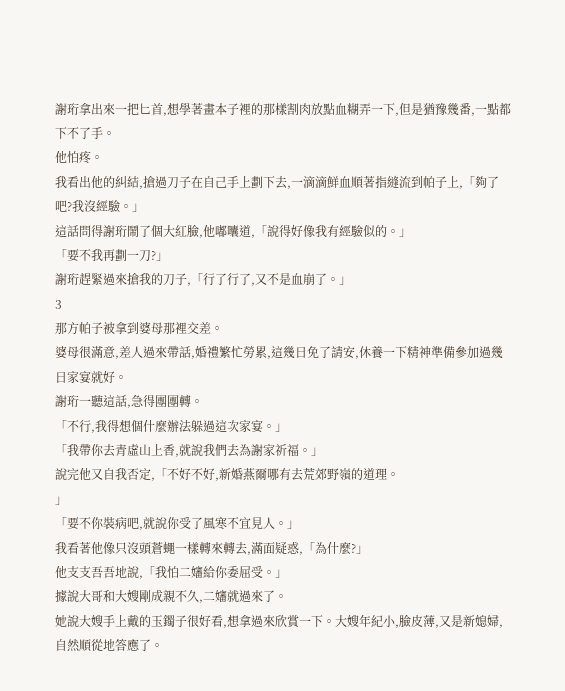謝珩拿出來一把匕首,想學著畫本子裡的那樣割肉放點血糊弄一下,但是猶豫幾番,一點都下不了手。
他怕疼。
我看出他的糾結,搶過刀子在自己手上劃下去,一滴滴鮮血順著指縫流到帕子上,「夠了吧?我沒經驗。」
這話問得謝珩鬧了個大紅臉,他嘟囔道,「說得好像我有經驗似的。」
「要不我再劃一刀?」
謝珩趕緊過來搶我的刀子,「行了行了,又不是血崩了。」
3
那方帕子被拿到婆母那裡交差。
婆母很滿意,差人過來帶話,婚禮繁忙勞累,這幾日免了請安,休養一下精神準備參加過幾日家宴就好。
謝珩一聽這話,急得團團轉。
「不行,我得想個什麼辦法躲過這次家宴。」
「我帶你去青虛山上香,就說我們去為謝家祈福。」
說完他又自我否定,「不好不好,新婚燕爾哪有去荒郊野嶺的道理。
」
「要不你裝病吧,就說你受了風寒不宜見人。」
我看著他像只沒頭蒼蠅一樣轉來轉去,滿面疑惑,「為什麼?」
他支支吾吾地說,「我怕二嬸給你委屈受。」
據說大哥和大嫂剛成親不久,二嬸就過來了。
她說大嫂手上戴的玉鐲子很好看,想拿過來欣賞一下。大嫂年紀小,臉皮薄,又是新媳婦,自然順從地答應了。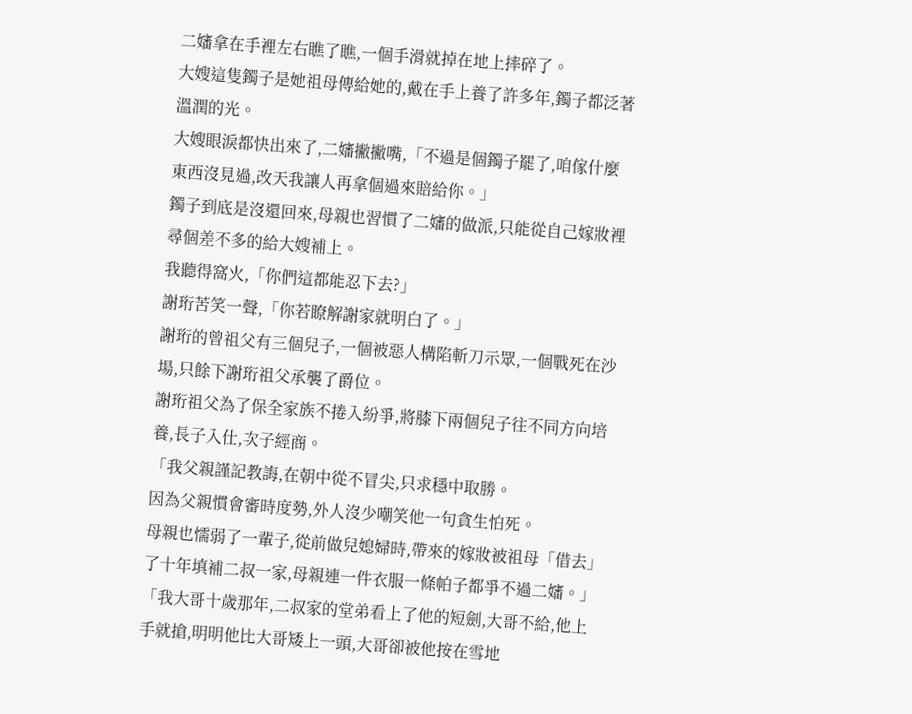二嬸拿在手裡左右瞧了瞧,一個手滑就掉在地上摔碎了。
大嫂這隻鐲子是她祖母傳給她的,戴在手上養了許多年,鐲子都泛著溫潤的光。
大嫂眼淚都快出來了,二嬸撇撇嘴,「不過是個鐲子罷了,咱傢什麼東西沒見過,改天我讓人再拿個過來賠給你。」
鐲子到底是沒還回來,母親也習慣了二嬸的做派,只能從自己嫁妝裡尋個差不多的給大嫂補上。
我聽得窩火,「你們這都能忍下去?」
謝珩苦笑一聲,「你若瞭解謝家就明白了。」
謝珩的曾祖父有三個兒子,一個被惡人構陷斬刀示眾,一個戰死在沙場,只餘下謝珩祖父承襲了爵位。
謝珩祖父為了保全家族不捲入紛爭,將膝下兩個兒子往不同方向培養,長子入仕,次子經商。
「我父親謹記教誨,在朝中從不冒尖,只求穩中取勝。
因為父親慣會審時度勢,外人沒少嘲笑他一句貪生怕死。
母親也懦弱了一輩子,從前做兒媳婦時,帶來的嫁妝被祖母「借去」了十年填補二叔一家,母親連一件衣服一條帕子都爭不過二嬸。」
「我大哥十歲那年,二叔家的堂弟看上了他的短劍,大哥不給,他上手就搶,明明他比大哥矮上一頭,大哥卻被他按在雪地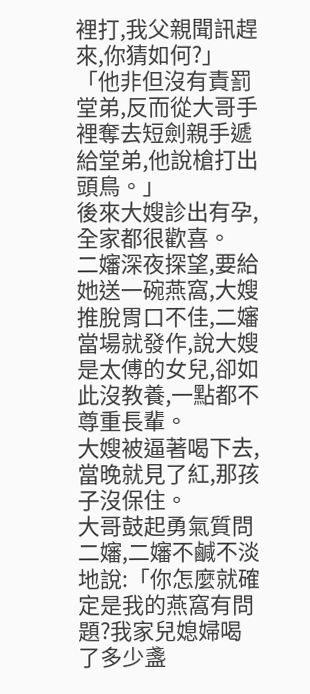裡打,我父親聞訊趕來,你猜如何?」
「他非但沒有責罰堂弟,反而從大哥手裡奪去短劍親手遞給堂弟,他說槍打出頭鳥。」
後來大嫂診出有孕,全家都很歡喜。
二嬸深夜探望,要給她送一碗燕窩,大嫂推脫胃口不佳,二嬸當場就發作,說大嫂是太傅的女兒,卻如此沒教養,一點都不尊重長輩。
大嫂被逼著喝下去,當晚就見了紅,那孩子沒保住。
大哥鼓起勇氣質問二嬸,二嬸不鹹不淡地說:「你怎麼就確定是我的燕窩有問題?我家兒媳婦喝了多少盞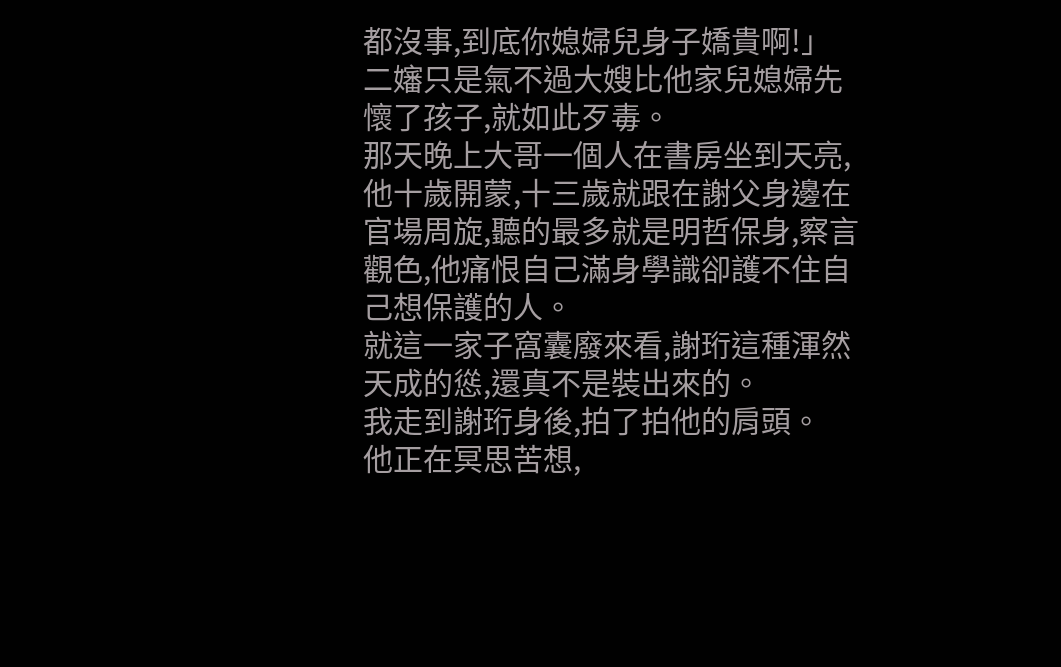都沒事,到底你媳婦兒身子嬌貴啊!」
二嬸只是氣不過大嫂比他家兒媳婦先懷了孩子,就如此歹毒。
那天晚上大哥一個人在書房坐到天亮,他十歲開蒙,十三歲就跟在謝父身邊在官場周旋,聽的最多就是明哲保身,察言觀色,他痛恨自己滿身學識卻護不住自己想保護的人。
就這一家子窩囊廢來看,謝珩這種渾然天成的慫,還真不是裝出來的。
我走到謝珩身後,拍了拍他的肩頭。
他正在冥思苦想,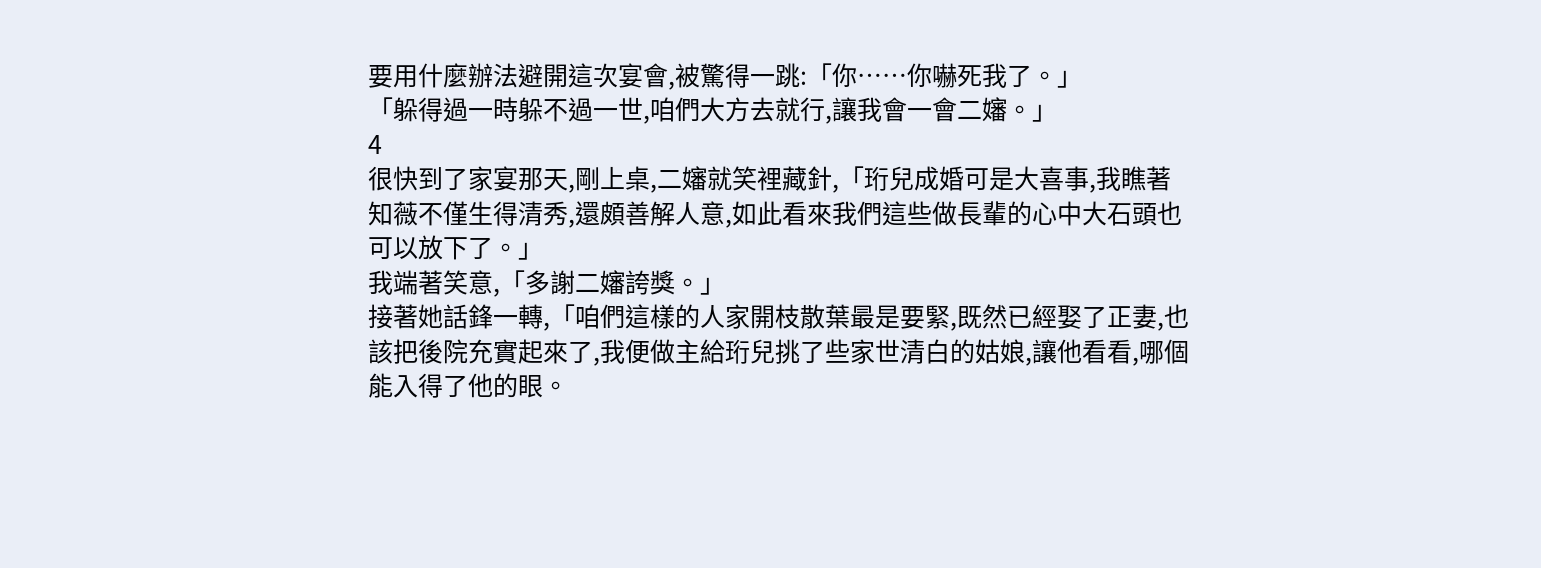要用什麼辦法避開這次宴會,被驚得一跳:「你……你嚇死我了。」
「躲得過一時躲不過一世,咱們大方去就行,讓我會一會二嬸。」
4
很快到了家宴那天,剛上桌,二嬸就笑裡藏針,「珩兒成婚可是大喜事,我瞧著知薇不僅生得清秀,還頗善解人意,如此看來我們這些做長輩的心中大石頭也可以放下了。」
我端著笑意,「多謝二嬸誇獎。」
接著她話鋒一轉,「咱們這樣的人家開枝散葉最是要緊,既然已經娶了正妻,也該把後院充實起來了,我便做主給珩兒挑了些家世清白的姑娘,讓他看看,哪個能入得了他的眼。